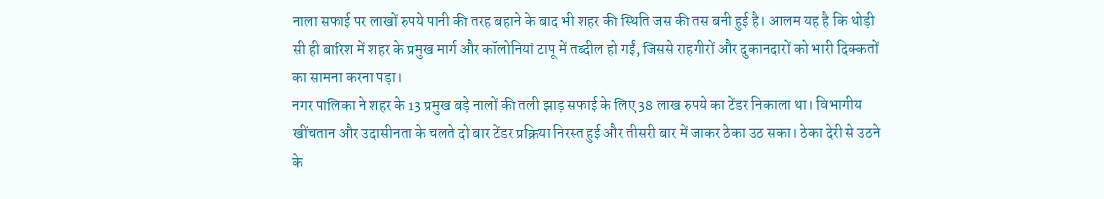नाला सफाई पर लाखों रुपये पानी की तरह बहाने के बाद भी शहर की स्थिति जस की तस बनी हुई है। आलम यह है कि थोड़ी सी ही बारिश में शहर के प्रमुख मार्ग और कॉलोनियां टापू में तब्दील हो गईं, जिससे राहगीरों और दुकानदारों को भारी दिक्कतों का सामना करना पड़ा।
नगर पालिका ने शहर के 13 प्रमुख बड़े नालों की तली झाड़ सफाई के लिए 38 लाख रुपये का टेंडर निकाला था। विभागीय खींचतान और उदासीनता के चलते दो बार टेंडर प्रक्रिया निरस्त हुई और तीसरी बार में जाकर ठेका उठ सका। ठेका देरी से उठने के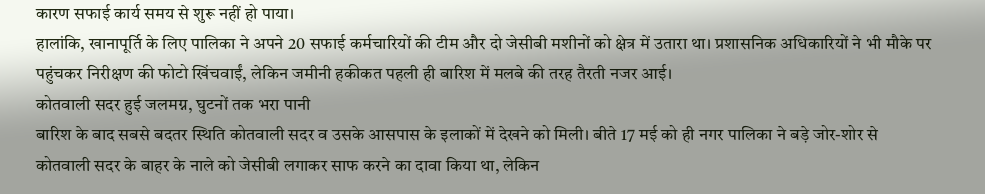कारण सफाई कार्य समय से शुरू नहीं हो पाया।
हालांकि, खानापूर्ति के लिए पालिका ने अपने 20 सफाई कर्मचारियों की टीम और दो जेसीबी मशीनों को क्षेत्र में उतारा था। प्रशासनिक अधिकारियों ने भी मौके पर पहुंचकर निरीक्षण की फोटो खिंचवाईं, लेकिन जमीनी हकीकत पहली ही बारिश में मलबे की तरह तैरती नजर आई।
कोतवाली सदर हुई जलमग्न, घुटनों तक भरा पानी
बारिश के बाद सबसे बदतर स्थिति कोतवाली सदर व उसके आसपास के इलाकों में देखने को मिली। बीते 17 मई को ही नगर पालिका ने बड़े जोर-शोर से कोतवाली सदर के बाहर के नाले को जेसीबी लगाकर साफ करने का दावा किया था, लेकिन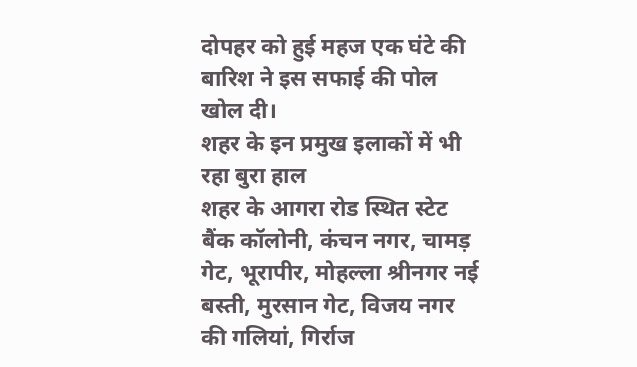दोपहर को हुई महज एक घंटे की बारिश ने इस सफाई की पोल खोल दी।
शहर के इन प्रमुख इलाकों में भी रहा बुरा हाल
शहर के आगरा रोड स्थित स्टेट बैंक कॉलोनी, कंचन नगर, चामड़ गेट, भूरापीर, मोहल्ला श्रीनगर नई बस्ती, मुरसान गेट, विजय नगर की गलियां, गिर्राज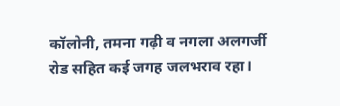कॉलोनी, तमना गढ़ी व नगला अलगर्जी रोड सहित कई जगह जलभराव रहा।